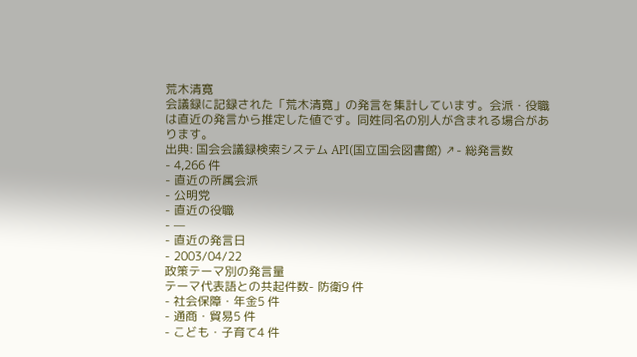荒木清寛
会議録に記録された「荒木清寛」の発言を集計しています。会派・役職は直近の発言から推定した値です。同姓同名の別人が含まれる場合があります。
出典: 国会会議録検索システム API(国立国会図書館) ↗- 総発言数
- 4,266 件
- 直近の所属会派
- 公明党
- 直近の役職
- —
- 直近の発言日
- 2003/04/22
政策テーマ別の発言量
テーマ代表語との共起件数- 防衛9 件
- 社会保障・年金5 件
- 通商・貿易5 件
- こども・子育て4 件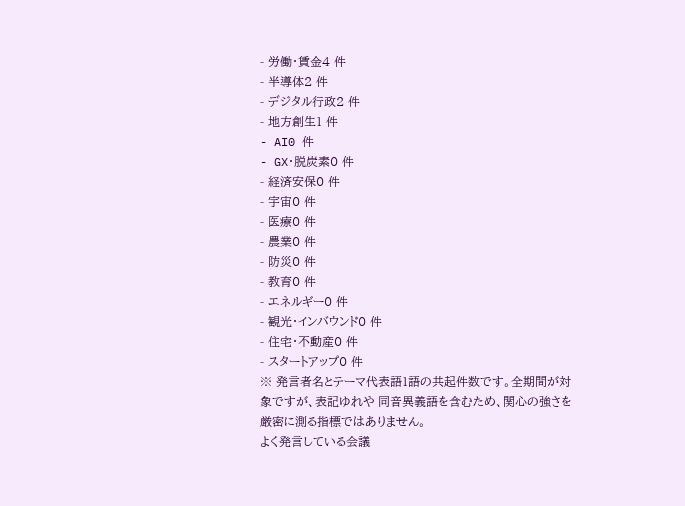- 労働・賃金4 件
- 半導体2 件
- デジタル行政2 件
- 地方創生1 件
- AI0 件
- GX・脱炭素0 件
- 経済安保0 件
- 宇宙0 件
- 医療0 件
- 農業0 件
- 防災0 件
- 教育0 件
- エネルギー0 件
- 観光・インバウンド0 件
- 住宅・不動産0 件
- スタートアップ0 件
※ 発言者名とテーマ代表語1語の共起件数です。全期間が対象ですが、表記ゆれや 同音異義語を含むため、関心の強さを厳密に測る指標ではありません。
よく発言している会議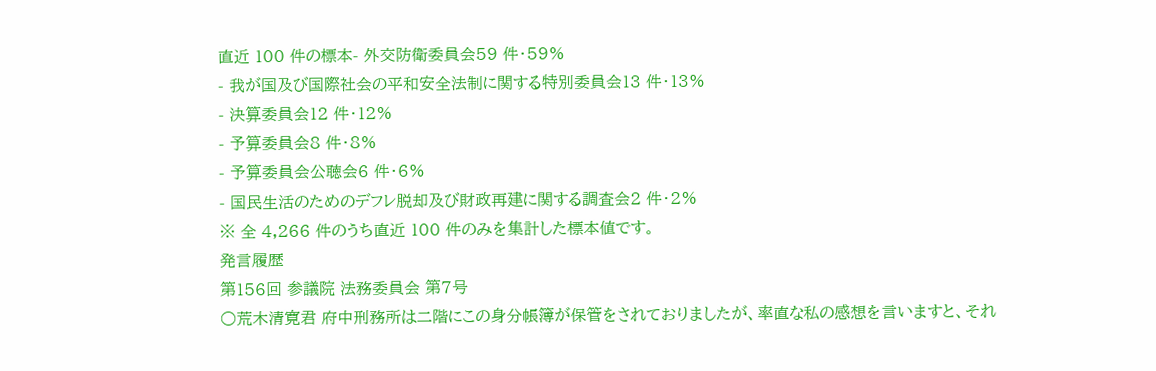直近 100 件の標本- 外交防衛委員会59 件・59%
- 我が国及び国際社会の平和安全法制に関する特別委員会13 件・13%
- 決算委員会12 件・12%
- 予算委員会8 件・8%
- 予算委員会公聴会6 件・6%
- 国民生活のためのデフレ脱却及び財政再建に関する調査会2 件・2%
※ 全 4,266 件のうち直近 100 件のみを集計した標本値です。
発言履歴
第156回 参議院 法務委員会 第7号
○荒木清寛君 府中刑務所は二階にこの身分帳簿が保管をされておりましたが、率直な私の感想を言いますと、それ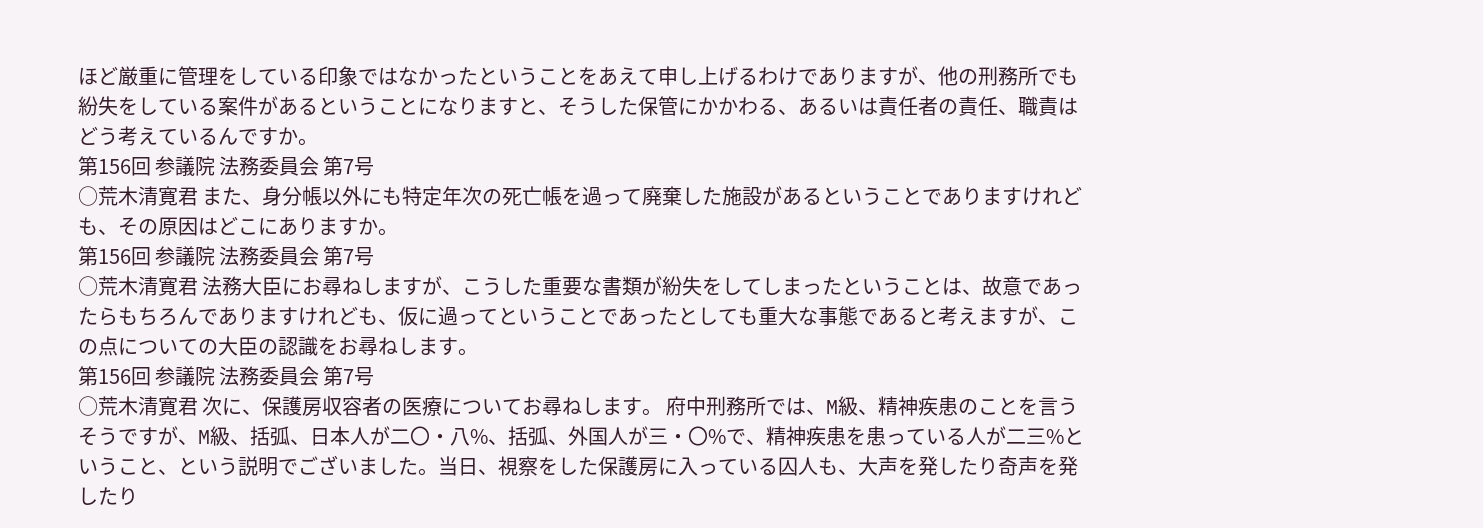ほど厳重に管理をしている印象ではなかったということをあえて申し上げるわけでありますが、他の刑務所でも紛失をしている案件があるということになりますと、そうした保管にかかわる、あるいは責任者の責任、職責はどう考えているんですか。
第156回 参議院 法務委員会 第7号
○荒木清寛君 また、身分帳以外にも特定年次の死亡帳を過って廃棄した施設があるということでありますけれども、その原因はどこにありますか。
第156回 参議院 法務委員会 第7号
○荒木清寛君 法務大臣にお尋ねしますが、こうした重要な書類が紛失をしてしまったということは、故意であったらもちろんでありますけれども、仮に過ってということであったとしても重大な事態であると考えますが、この点についての大臣の認識をお尋ねします。
第156回 参議院 法務委員会 第7号
○荒木清寛君 次に、保護房収容者の医療についてお尋ねします。 府中刑務所では、M級、精神疾患のことを言うそうですが、M級、括弧、日本人が二〇・八%、括弧、外国人が三・〇%で、精神疾患を患っている人が二三%ということ、という説明でございました。当日、視察をした保護房に入っている囚人も、大声を発したり奇声を発したり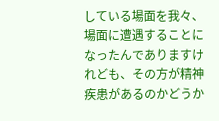している場面を我々、場面に遭遇することになったんでありますけれども、その方が精神疾患があるのかどうか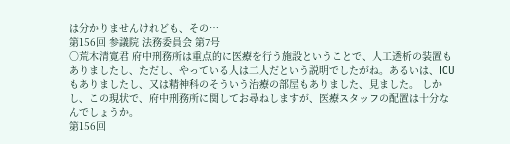は分かりませんけれども、その…
第156回 参議院 法務委員会 第7号
○荒木清寛君 府中刑務所は重点的に医療を行う施設ということで、人工透析の装置もありましたし、ただし、やっている人は二人だという説明でしたがね。あるいは、ICUもありましたし、又は精神科のそういう治療の部屋もありました、見ました。 しかし、この現状で、府中刑務所に関してお尋ねしますが、医療スタッフの配置は十分なんでしょうか。
第156回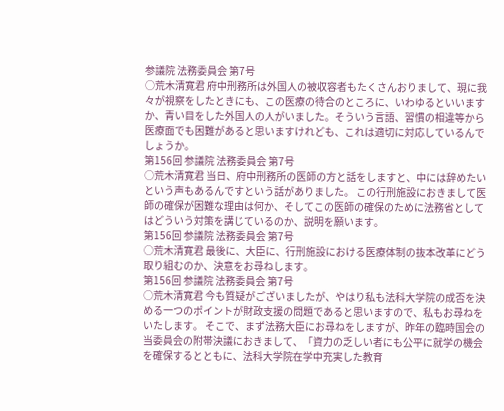参議院 法務委員会 第7号
○荒木清寛君 府中刑務所は外国人の被収容者もたくさんおりまして、現に我々が視察をしたときにも、この医療の待合のところに、いわゆるといいますか、青い目をした外国人の人がいました。そういう言語、習慣の相違等から医療面でも困難があると思いますけれども、これは適切に対応しているんでしょうか。
第156回 参議院 法務委員会 第7号
○荒木清寛君 当日、府中刑務所の医師の方と話をしますと、中には辞めたいという声もあるんですという話がありました。 この行刑施設におきまして医師の確保が困難な理由は何か、そしてこの医師の確保のために法務省としてはどういう対策を講じているのか、説明を願います。
第156回 参議院 法務委員会 第7号
○荒木清寛君 最後に、大臣に、行刑施設における医療体制の抜本改革にどう取り組むのか、決意をお尋ねします。
第156回 参議院 法務委員会 第7号
○荒木清寛君 今も質疑がございましたが、やはり私も法科大学院の成否を決める一つのポイントが財政支援の問題であると思いますので、私もお尋ねをいたします。 そこで、まず法務大臣にお尋ねをしますが、昨年の臨時国会の当委員会の附帯決議におきまして、「資力の乏しい者にも公平に就学の機会を確保するとともに、法科大学院在学中充実した教育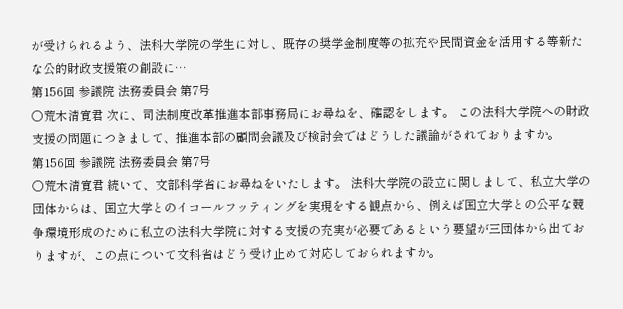が受けられるよう、法科大学院の学生に対し、既存の奨学金制度等の拡充や民間資金を活用する等新たな公的財政支援策の創設に…
第156回 参議院 法務委員会 第7号
○荒木清寛君 次に、司法制度改革推進本部事務局にお尋ねを、確認をします。 この法科大学院への財政支援の問題につきまして、推進本部の顧問会議及び検討会ではどうした議論がされておりますか。
第156回 参議院 法務委員会 第7号
○荒木清寛君 続いて、文部科学省にお尋ねをいたします。 法科大学院の設立に関しまして、私立大学の団体からは、国立大学とのイコールフッティングを実現をする観点から、例えば国立大学との公平な競争環境形成のために私立の法科大学院に対する支援の充実が必要であるという要望が三団体から出ておりますが、この点について文科省はどう受け止めて対応しておられますか。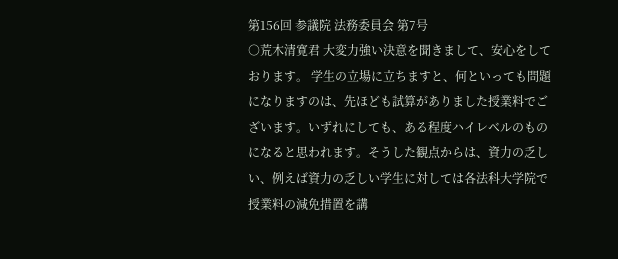第156回 参議院 法務委員会 第7号
○荒木清寛君 大変力強い決意を聞きまして、安心をしております。 学生の立場に立ちますと、何といっても問題になりますのは、先ほども試算がありました授業料でございます。いずれにしても、ある程度ハイレベルのものになると思われます。そうした観点からは、資力の乏しい、例えば資力の乏しい学生に対しては各法科大学院で授業料の減免措置を講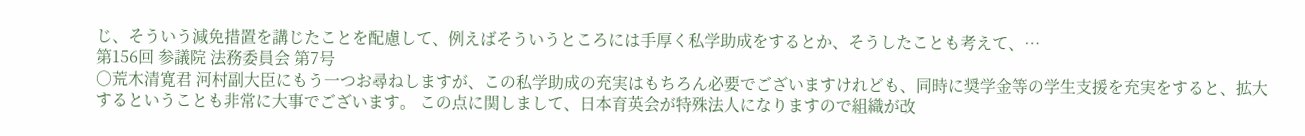じ、そういう減免措置を講じたことを配慮して、例えばそういうところには手厚く私学助成をするとか、そうしたことも考えて、…
第156回 参議院 法務委員会 第7号
○荒木清寛君 河村副大臣にもう一つお尋ねしますが、この私学助成の充実はもちろん必要でございますけれども、同時に奨学金等の学生支援を充実をすると、拡大するということも非常に大事でございます。 この点に関しまして、日本育英会が特殊法人になりますので組織が改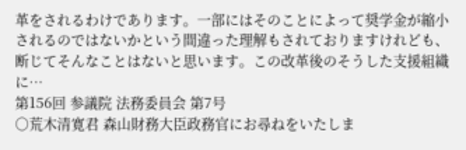革をされるわけであります。一部にはそのことによって奨学金が縮小されるのではないかという間違った理解もされておりますけれども、断じてそんなことはないと思います。この改革後のそうした支援組織に…
第156回 参議院 法務委員会 第7号
○荒木清寛君 森山財務大臣政務官にお尋ねをいたしま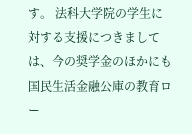す。 法科大学院の学生に対する支援につきましては、今の奨学金のほかにも国民生活金融公庫の教育ロー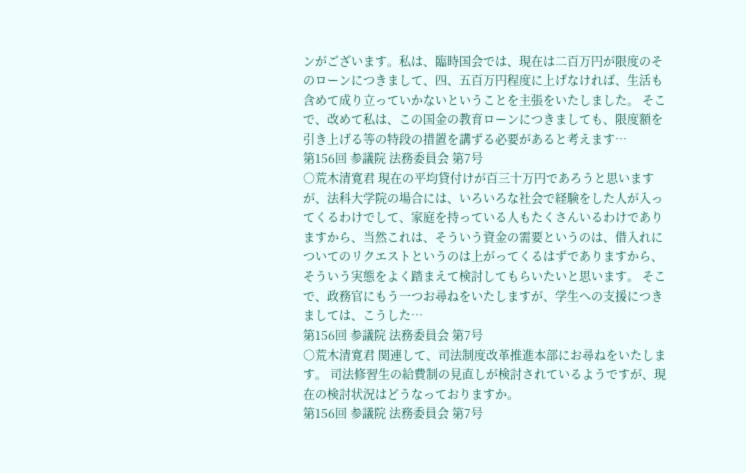ンがございます。私は、臨時国会では、現在は二百万円が限度のそのローンにつきまして、四、五百万円程度に上げなければ、生活も含めて成り立っていかないということを主張をいたしました。 そこで、改めて私は、この国金の教育ローンにつきましても、限度額を引き上げる等の特段の措置を講ずる必要があると考えます…
第156回 参議院 法務委員会 第7号
○荒木清寛君 現在の平均貸付けが百三十万円であろうと思いますが、法科大学院の場合には、いろいろな社会で経験をした人が入ってくるわけでして、家庭を持っている人もたくさんいるわけでありますから、当然これは、そういう資金の需要というのは、借入れについてのリクエストというのは上がってくるはずでありますから、そういう実態をよく踏まえて検討してもらいたいと思います。 そこで、政務官にもう一つお尋ねをいたしますが、学生への支援につきましては、こうした…
第156回 参議院 法務委員会 第7号
○荒木清寛君 関連して、司法制度改革推進本部にお尋ねをいたします。 司法修習生の給費制の見直しが検討されているようですが、現在の検討状況はどうなっておりますか。
第156回 参議院 法務委員会 第7号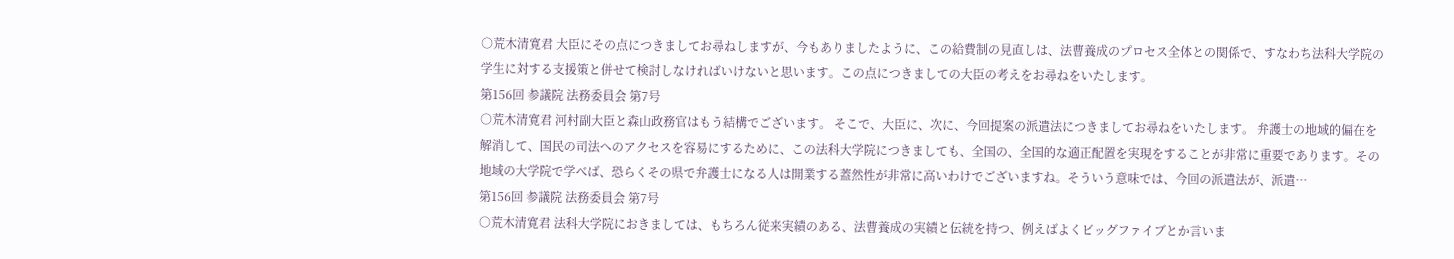○荒木清寛君 大臣にその点につきましてお尋ねしますが、今もありましたように、この給費制の見直しは、法曹養成のプロセス全体との関係で、すなわち法科大学院の学生に対する支援策と併せて検討しなければいけないと思います。この点につきましての大臣の考えをお尋ねをいたします。
第156回 参議院 法務委員会 第7号
○荒木清寛君 河村副大臣と森山政務官はもう結構でございます。 そこで、大臣に、次に、今回提案の派遣法につきましてお尋ねをいたします。 弁護士の地域的偏在を解消して、国民の司法へのアクセスを容易にするために、この法科大学院につきましても、全国の、全国的な適正配置を実現をすることが非常に重要であります。その地域の大学院で学べば、恐らくその県で弁護士になる人は開業する蓋然性が非常に高いわけでございますね。そういう意味では、今回の派遣法が、派遣…
第156回 参議院 法務委員会 第7号
○荒木清寛君 法科大学院におきましては、もちろん従来実績のある、法曹養成の実績と伝統を持つ、例えばよくビッグファイブとか言いま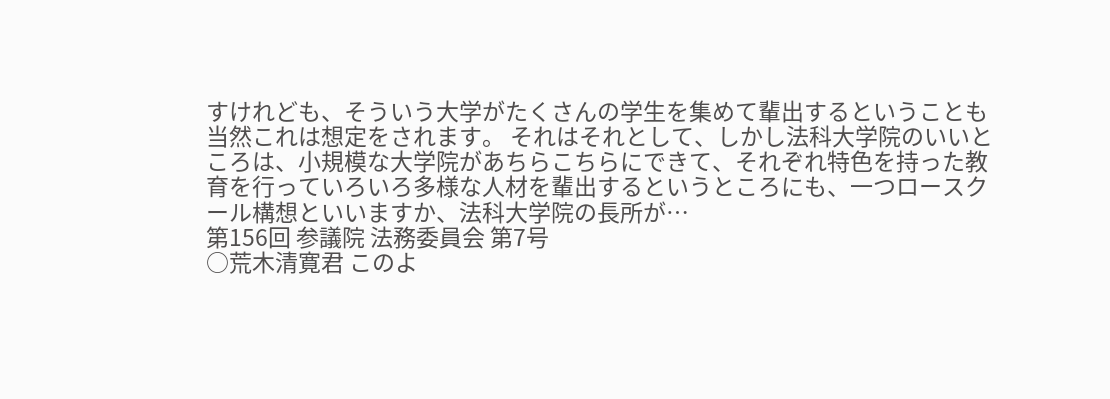すけれども、そういう大学がたくさんの学生を集めて輩出するということも当然これは想定をされます。 それはそれとして、しかし法科大学院のいいところは、小規模な大学院があちらこちらにできて、それぞれ特色を持った教育を行っていろいろ多様な人材を輩出するというところにも、一つロースクール構想といいますか、法科大学院の長所が…
第156回 参議院 法務委員会 第7号
○荒木清寛君 このよ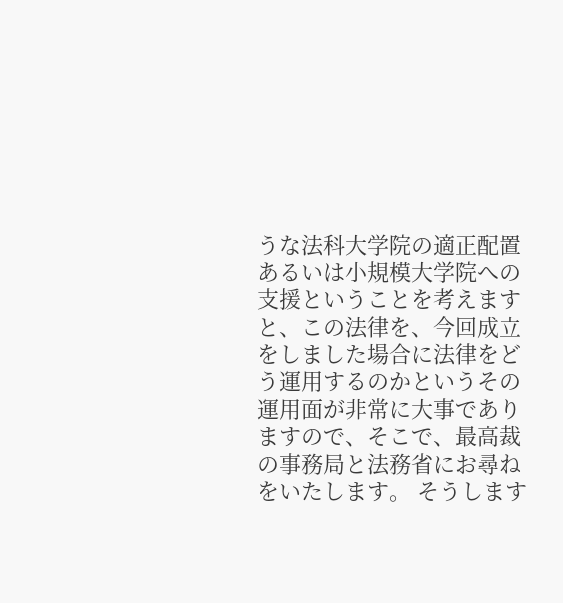うな法科大学院の適正配置あるいは小規模大学院への支援ということを考えますと、この法律を、今回成立をしました場合に法律をどう運用するのかというその運用面が非常に大事でありますので、そこで、最高裁の事務局と法務省にお尋ねをいたします。 そうします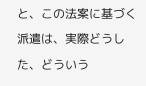と、この法案に基づく派遣は、実際どうした、どういう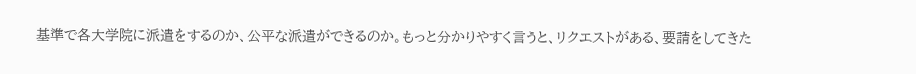基準で各大学院に派遣をするのか、公平な派遣ができるのか。もっと分かりやすく言うと、リクエストがある、要請をしてきた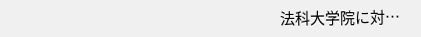法科大学院に対…